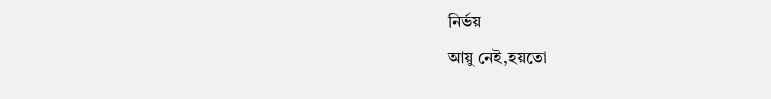নির্ভয়
আয়ু নেই,হয়তো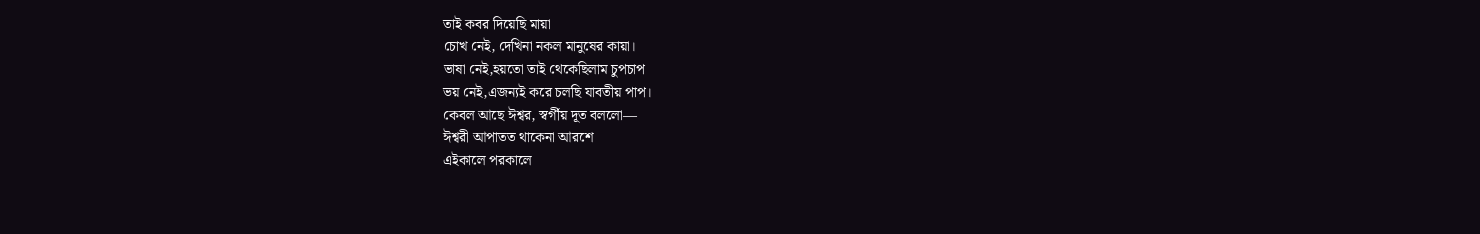তাই কবর দিয়েছি মায়া
চোখ নেই, দেখিনা নকল মানুষের কায়া।
ভাষা নেই,হয়তো তাই থেকেছিলাম চুপচাপ
ভয় নেই,এজন্যই করে চলছি যাবতীয় পাপ।
কেবল আছে ঈশ্বর, স্বর্গীয় দূত বললো—
ঈশ্বরী আপাতত থাকেনা আরশে
এইকালে পরকালে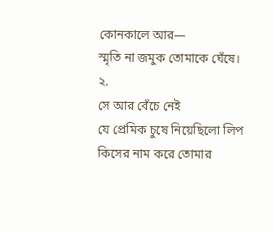কোনকালে আর—
স্মৃতি না জমুক তোমাকে ঘেঁষে।
২.
সে আর বেঁচে নেই
যে প্রেমিক চুষে নিয়েছিলো লিপ কিসের নাম করে তোমার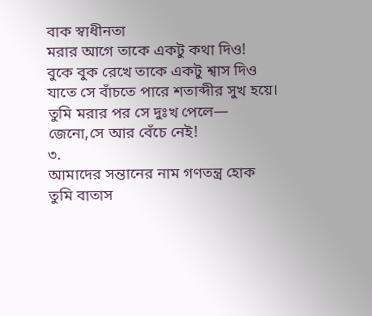বাক স্বাধীনতা
মরার আগে তাকে একটু কথা দিও!
বুকে বুক রেখে তাকে একটু শ্বাস দিও
যাতে সে বাঁচতে পারে শতাব্দীর সুখ হয়ে।
তুমি মরার পর সে দুঃখ পেলে—
জেনো,সে আর বেঁচে নেই!
৩.
আমাদের সন্তানের নাম গণতন্ত্র হোক
তুমি বাতাস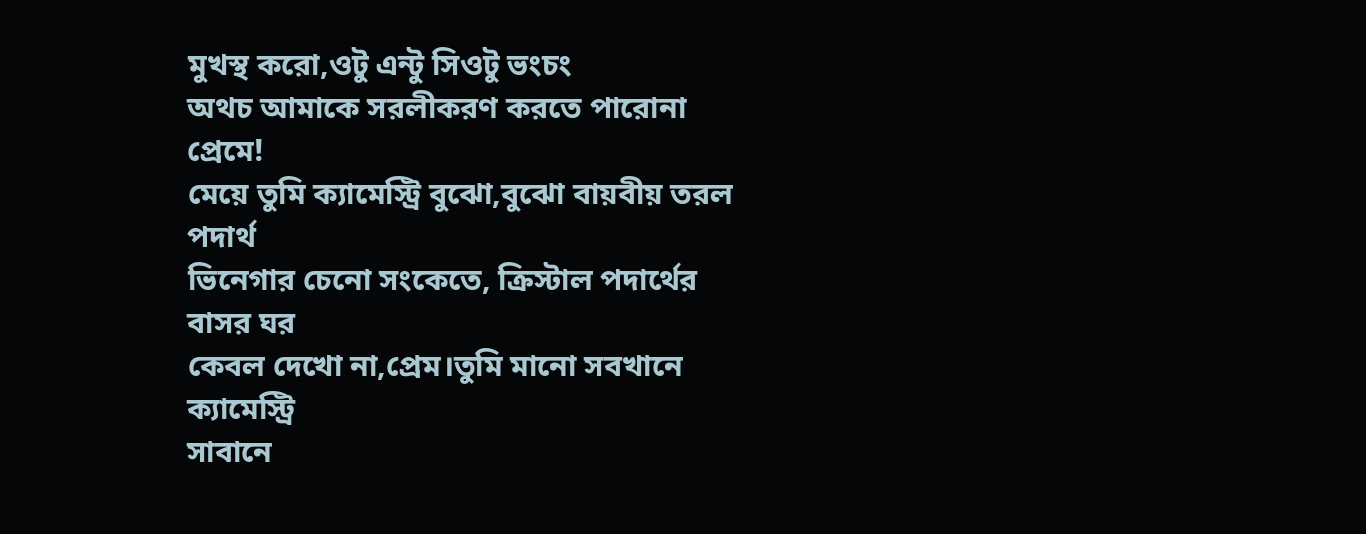মুখস্থ করো,ওটু এন্টু সিওটু ভংচং
অথচ আমাকে সরলীকরণ করতে পারোনা প্রেমে!
মেয়ে তুমি ক্যামেস্ট্রি বুঝো,বুঝো বায়বীয় তরল পদার্থ
ভিনেগার চেনো সংকেতে, ক্রিস্টাল পদার্থের বাসর ঘর
কেবল দেখো না,প্রেম।তুমি মানো সবখানে ক্যামেস্ট্রি
সাবানে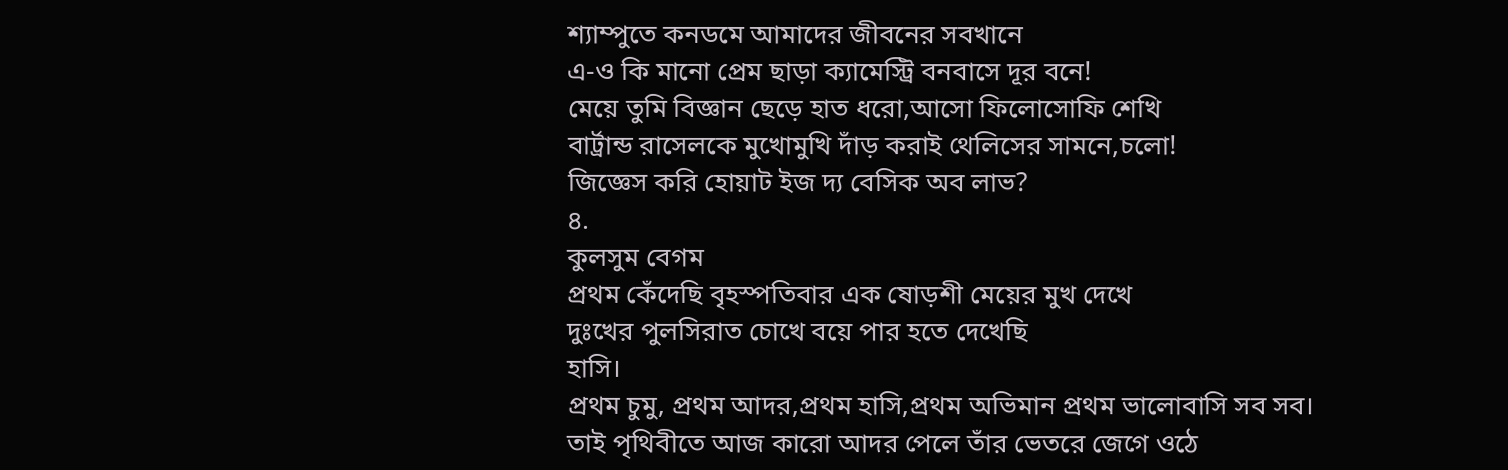শ্যাম্পুতে কনডমে আমাদের জীবনের সবখানে
এ-ও কি মানো প্রেম ছাড়া ক্যামেস্ট্রি বনবাসে দূর বনে!
মেয়ে তুমি বিজ্ঞান ছেড়ে হাত ধরো,আসো ফিলোসোফি শেখি
বার্ট্রান্ড রাসেলকে মুখোমুখি দাঁড় করাই থেলিসের সামনে,চলো!
জিজ্ঞেস করি হোয়াট ইজ দ্য বেসিক অব লাভ?
৪.
কুলসুম বেগম
প্রথম কেঁদেছি বৃহস্পতিবার এক ষোড়শী মেয়ের মুখ দেখে
দুঃখের পুলসিরাত চোখে বয়ে পার হতে দেখেছি
হাসি।
প্রথম চুমু, প্রথম আদর,প্রথম হাসি,প্রথম অভিমান প্রথম ভালোবাসি সব সব।
তাই পৃথিবীতে আজ কারো আদর পেলে তাঁর ভেতরে জেগে ওঠে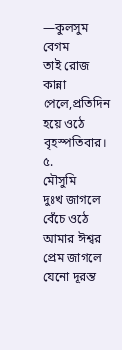—কুলসুম বেগম
তাই রোজ কান্না পেলে,প্রতিদিন হয়ে ওঠে বৃহস্পতিবার।
৫.
মৌসুমি
দুঃখ জাগলে বেঁচে ওঠে আমার ঈশ্বর
প্রেম জাগলে যেনো দূরন্ত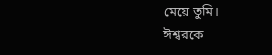মেয়ে তুমি।
ঈশ্বরকে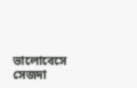ভালোবেসে সেজদা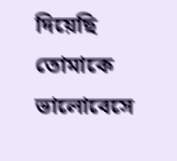দিয়েছি
তোমাকে ভালোবেসে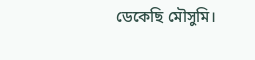ডেকেছি মৌসুমি।